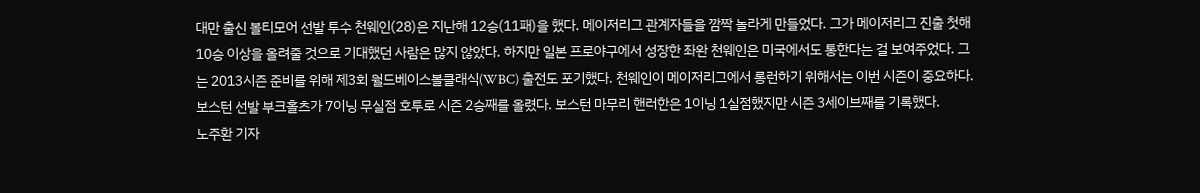대만 출신 볼티모어 선발 투수 천웨인(28)은 지난해 12승(11패)을 했다. 메이저리그 관계자들을 깜짝 놀라게 만들었다. 그가 메이저리그 진출 첫해 10승 이상을 올려줄 것으로 기대했던 사람은 많지 않았다. 하지만 일본 프로야구에서 성장한 좌완 천웨인은 미국에서도 통한다는 걸 보여주었다. 그는 2013시즌 준비를 위해 제3회 월드베이스볼클래식(WBC) 출전도 포기했다. 천웨인이 메이저리그에서 롱런하기 위해서는 이번 시즌이 중요하다.
보스턴 선발 부크홀츠가 7이닝 무실점 호투로 시즌 2승째를 올렸다. 보스턴 마무리 핸러한은 1이닝 1실점했지만 시즌 3세이브째를 기록했다.
노주환 기자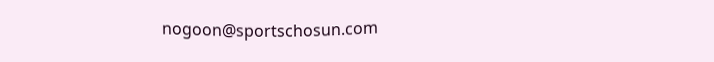nogoon@sportschosun.com